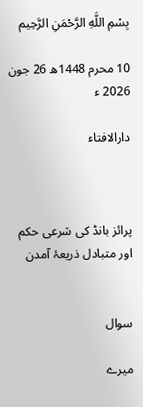بِسْمِ اللَّهِ الرَّحْمَنِ الرَّحِيم

10 محرم 1448ھ 26 جون 2026 ء

دارالافتاء



پرائز بانڈ کی شرعی حکم اور متبادل ذریعۂ آمدن


سوال

میرے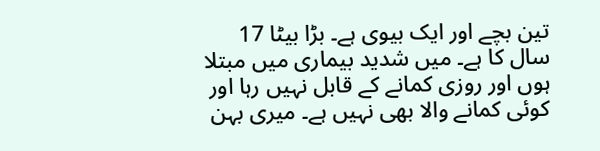تین بچے اور ایک بیوی ہے۔ بڑا بیٹا 17 سال کا ہے۔ میں شدید بیماری میں مبتلا ہوں اور روزی کمانے کے قابل نہیں رہا اور کوئی کمانے والا بھی نہیں ہے۔ میری بہن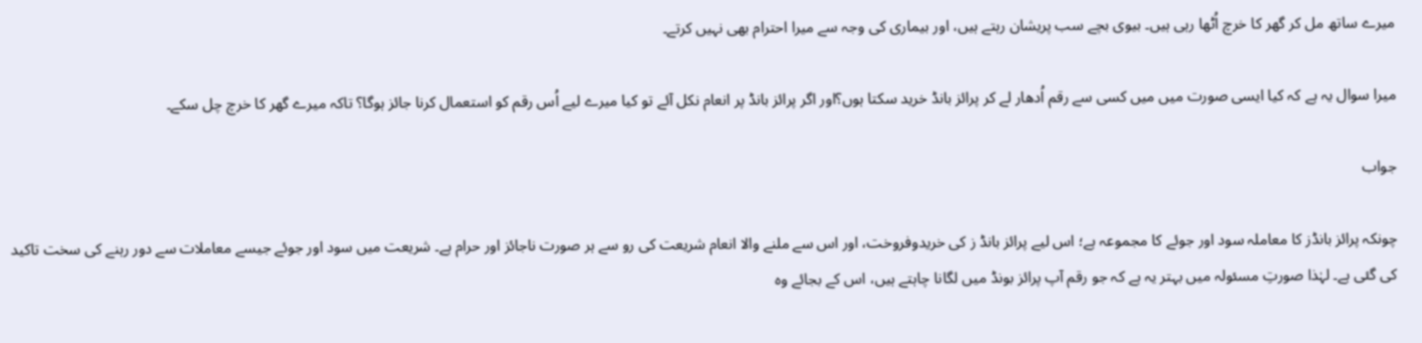میرے ساتھ مل کر گھر کا خرچ اُٹھا رہی ہیں۔ بیوی بچے سب پریشان رہتے ہیں، اور بیماری کی وجہ سے میرا احترام بھی نہیں کرتے۔

میرا سوال یہ ہے کہ کیا ایسی صورت میں میں کسی سے رقم اُدھار لے کر پرائز بانڈ خرید سکتا ہوں؟اور اگر پرائز بانڈ پر انعام نکل آئے تو کیا میرے لیے اُس رقم کو استعمال کرنا جائز ہوگا؟ تاکہ میرے گھر کا خرچ چل سکے۔

جواب

چونکہ پرائز بانڈز کا معاملہ سود اور جوئے کا مجموعہ ہے؛ اس لیے پرائز بانڈ ز کی خریدوفروخت، اور اس سے ملنے والا انعام شریعت کی رو سے ہر صورت ناجائز اور حرام ہے۔ شریعت میں سود اور جوئے جیسے معاملات سے دور رہنے کی سخت تاکید کی گئی ہے۔ لہٰذا صورتِ مسئولہ میں بہتر یہ ہے کہ جو رقم آپ پرائز بونڈ میں لگانا چاہتے ہیں، اس کے بجائے وہ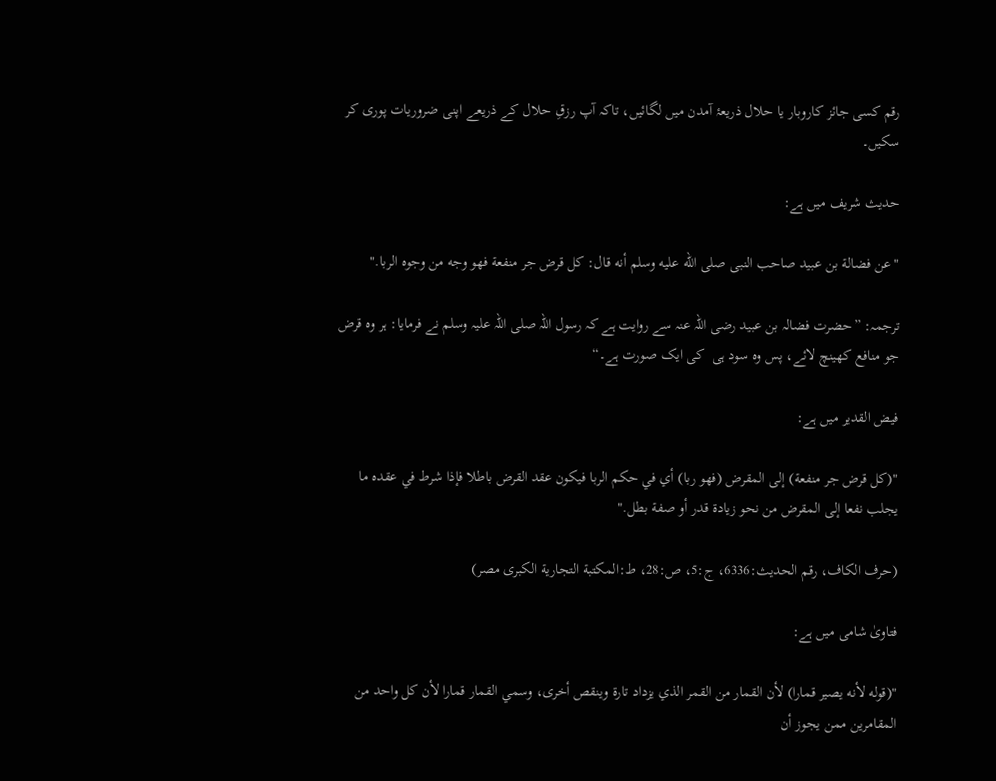رقم کسی جائز کاروبار یا حلال ذریعۂ آمدن میں لگائیں، تاکہ آپ رزقِ حلال کے ذریعے اپنی ضروریات پوری کر سکیں۔

حدیث شریف میں ہے:

"عن فضالة بن عبيد صاحب النبى صلى الله عليه وسلم أنه قال: كل ‌قرض ‌جر ‌منفعة فهو وجه من وجوه الربا."

ترجمہ: ”حضرت فضالہ بن عبید رضی اللہ عنہ سے روایت ہے کہ رسول اللہ صلی اللہ علیہ وسلم نے فرمایا: ہر وہ قرض جو منافع کھینچ لائے، پس وہ سود ہی  کی ایک صورت ہے۔“

فیض القدیر میں ہے:

"(كل ‌قرض ‌جر ‌منفعة) إلى المقرض (فهو ربا) أي في حكم الربا فيكون عقد القرض باطلا فإذا شرط في عقده ما يجلب نفعا إلى المقرض من نحو زيادة قدر أو صفة بطل."

(حرف الکاف، رقم الحدیث:6336، ج:5، ص:28، ط:المكتبة التجارية الكبرى مصر)

فتاویٰ شامی میں ہے:

"(قوله لأنه يصير قمارا) لأن ‌القمار ‌من ‌القمر الذي يزداد تارة وينقص أخرى، وسمي القمار قمارا لأن كل واحد من المقامرين ممن يجوز أن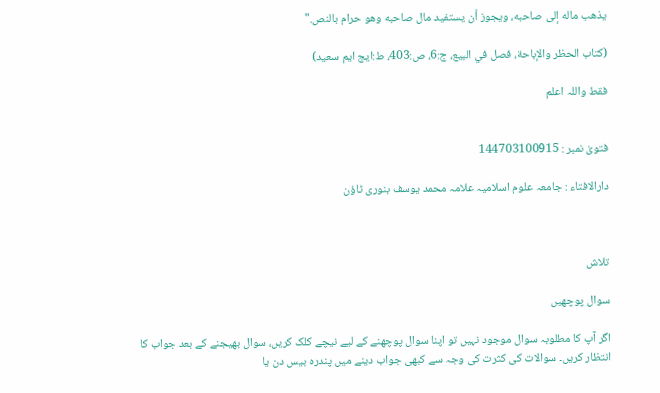يذهب ماله إلى صاحبه، ويجوز أن يستفيد مال صاحبه وهو حرام بالنص."

(كتاب الحظر والإباحة، فصل في البيع، ج:6، ص:403، ط:ایج ایم سعید)

فقط واللہ اعلم


فتویٰ نمبر : 144703100915

دارالافتاء : جامعہ علوم اسلامیہ علامہ محمد یوسف بنوری ٹاؤن



تلاش

سوال پوچھیں

اگر آپ کا مطلوبہ سوال موجود نہیں تو اپنا سوال پوچھنے کے لیے نیچے کلک کریں، سوال بھیجنے کے بعد جواب کا انتظار کریں۔ سوالات کی کثرت کی وجہ سے کبھی جواب دینے میں پندرہ بیس دن یا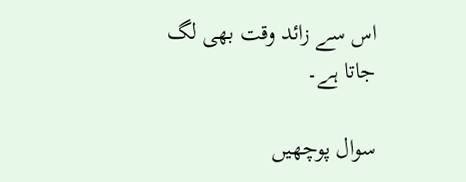اس سے زائد وقت بھی لگ جاتا ہے۔

سوال پوچھیں